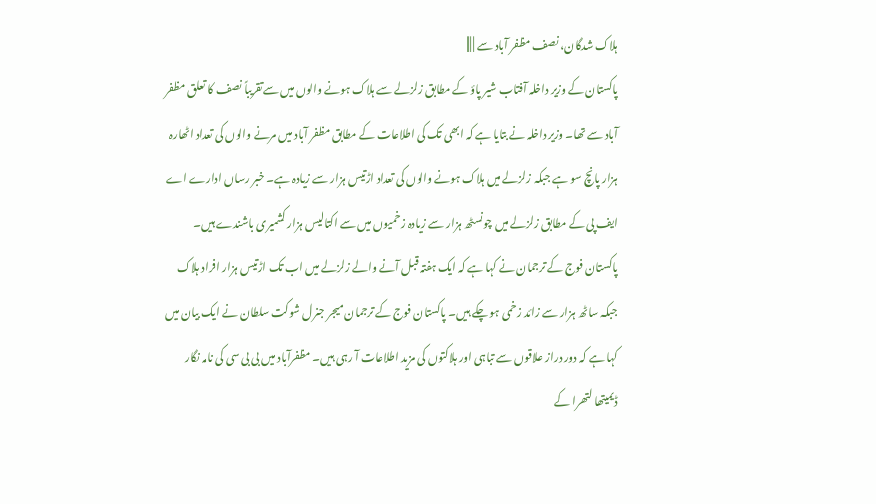ہلاک شدگان، نصف مظفر آباد سے | |||
پاکستان کے وزیر داخلہ آفتاب شیر پاؤ کے مطابق زلزلے سے ہلاک ہونے والوں میں سےتقریباً نصف کا تعلق مظفر آباد سے تھا۔ وزیر داخلہ نے بتایا ہے کہ ابھی تک کی اطلاعات کے مطابق مظفر آباد میں مرنے والوں کی تعداد اٹھارہ ہزار پانچ سو ہے جبکہ زلزلے میں ہلاک ہونے والوں کی تعداد اڑتیس ہزار سے زیادہ ہے۔ خبر رساں ادارے اے ایف پی کے مطابق زلزلے میں چونسٹھ ہزار سے زیادہ زخمیوں میں سے اکتالیس ہزار کشمیری باشندے ہیں۔ پاکستان فوج کے ترجمان نے کہا ہے کہ ایک ہفتہ قبل آنے والے زلزلے میں اب تک اڑتیس ہزار افراد ہلاک جبکہ ساٹھ ہزار سے زائد زخمی ہو چکے ہیں۔ پاکستان فوج کے ترجمان میجر جنرل شوکت سلطان نے ایک بیان میں کہا ہے کہ دور دراز علاقوں سے تباہی اور ہلاکتوں کی مزید اطلاعات آ رہی ہیں۔ مظفرآباد میں بی بی سی کی نامہ نگار ڈیمیتھا لتھرا کے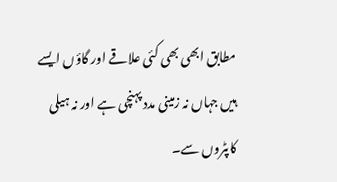مطابق ابھی بھی کئی علاقے اور گاؤں ایسے ہیں جہاں نہ زمینی مدد پہنچی ہے اور نہ ہیلی کاپٹروں سے۔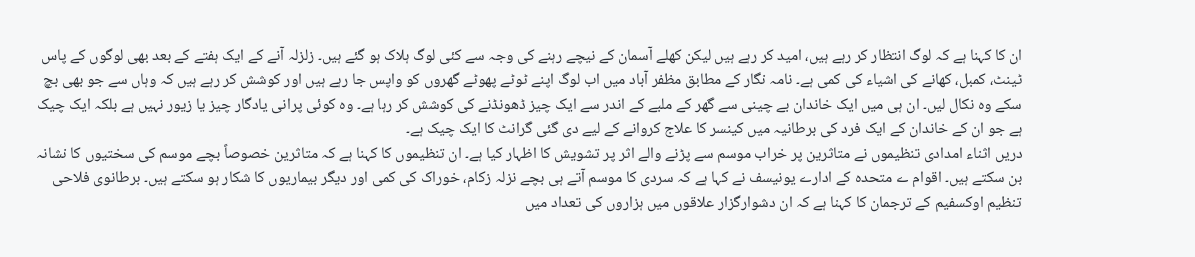ان کا کہنا ہے کہ لوگ انتظار کر رہے ہیں، امید کر رہے ہیں لیکن کھلے آسمان کے نیچے رہنے کی وجہ سے کئی لوگ ہلاک ہو گئے ہیں۔ زلزلہ آنے کے ایک ہفتے کے بعد بھی لوگوں کے پاس ٹینٹ، کمبل، کھانے کی اشیاء کی کمی ہے۔ نامہ نگار کے مطابق مظفر آباد میں اب لوگ اپنے ٹوٹے پھوٹے گھروں کو واپس جا رہے ہیں اور کوشش کر رہے ہیں کہ وہاں سے جو بھی بچ سکے وہ نکال لیں۔ ان ہی میں ایک خاندان بے چینی سے گھر کے ملبے کے اندر سے ایک چیز ڈھونڈنے کی کوشش کر رہا ہے۔ وہ کوئی پرانی یادگار چیز یا زیور نہیں ہے بلکہ ایک چیک ہے جو ان کے خاندان کے ایک فرد کی برطانیہ میں کینسر کا علاج کروانے کے لیے دی گئی گرانٹ کا ایک چیک ہے۔
دریں اثناء امدادی تنظیموں نے متاثرین پر خراب موسم سے پڑنے والے اثر پر تشویش کا اظہار کیا ہے۔ ان تنظیموں کا کہنا ہے کہ متاثرین خصوصاً بچے موسم کی سختیوں کا نشانہ بن سکتے ہیں۔ اقوام ے متحدہ کے ادارے یونیسف نے کہا ہے کہ سردی کا موسم آتے ہی بچے نزلہ زکام، خوراک کی کمی اور دیگر بیماریوں کا شکار ہو سکتے ہیں۔ برطانوی فلاحی تنظیم اوکسفیم کے ترجمان کا کہنا ہے کہ ان دشوارگزار علاقوں میں ہزاروں کی تعداد میں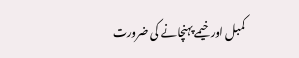کمبل اور خیمے پہنچانے کی ضرورت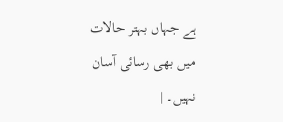ہے جہاں بہتر حالات میں بھی رسائی آسان نہیں۔ |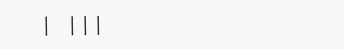| |||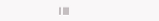| |||